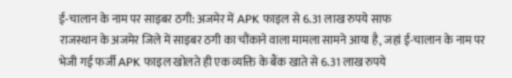ई-चालान के नाम पर साइबर ठगी: अजमेर में APK फाइल से 6.31 लाख रुपये साफ
राजस्थान के अजमेर जिले में साइबर ठगी का चौंकाने वाला मामला सामने आया है, जहां ई-चालान के नाम पर भेजी गई फर्जी APK फाइल खोलते ही एक व्यक्ति के बैंक खाते से 6.31 लाख रुपये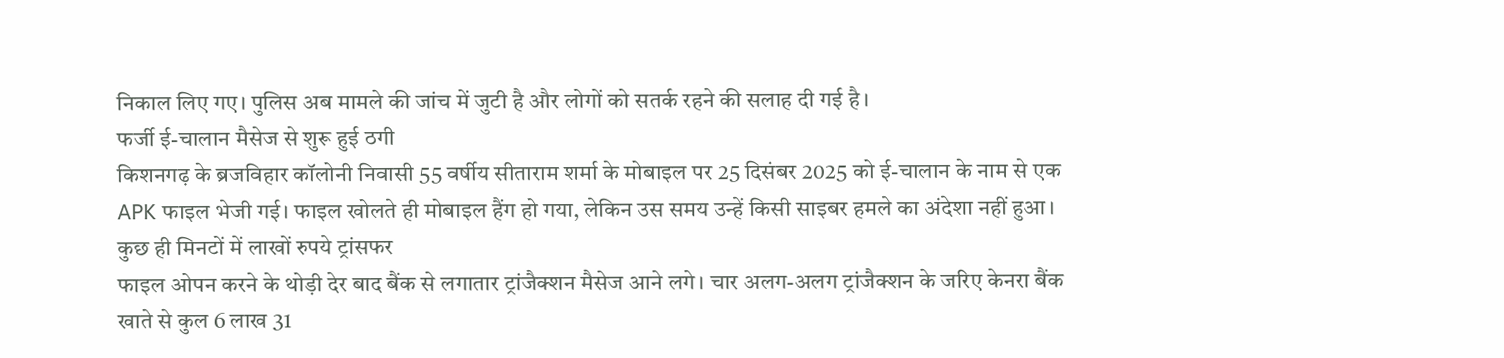निकाल लिए गए। पुलिस अब मामले की जांच में जुटी है और लोगों को सतर्क रहने की सलाह दी गई है।
फर्जी ई-चालान मैसेज से शुरू हुई ठगी
किशनगढ़ के ब्रजविहार कॉलोनी निवासी 55 वर्षीय सीताराम शर्मा के मोबाइल पर 25 दिसंबर 2025 को ई-चालान के नाम से एक APK फाइल भेजी गई। फाइल खोलते ही मोबाइल हैंग हो गया, लेकिन उस समय उन्हें किसी साइबर हमले का अंदेशा नहीं हुआ।
कुछ ही मिनटों में लाखों रुपये ट्रांसफर
फाइल ओपन करने के थोड़ी देर बाद बैंक से लगातार ट्रांजैक्शन मैसेज आने लगे। चार अलग-अलग ट्रांजैक्शन के जरिए केनरा बैंक खाते से कुल 6 लाख 31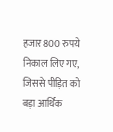हजार 800 रुपये निकाल लिए गए, जिससे पीड़ित को बड़ा आर्थिक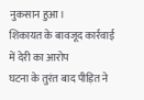नुकसान हुआ।
शिकायत के बावजूद कार्रवाई में देरी का आरोप
घटना के तुरंत बाद पीड़ित ने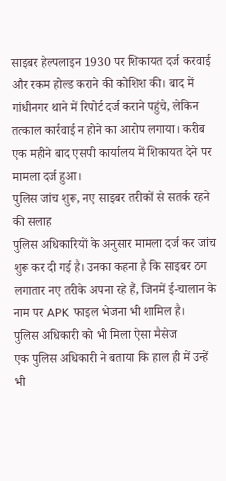साइबर हेल्पलाइन 1930 पर शिकायत दर्ज करवाई और रकम होल्ड कराने की कोशिश की। बाद में गांधीनगर थाने में रिपोर्ट दर्ज कराने पहुंचे, लेकिन तत्काल कार्रवाई न होने का आरोप लगाया। करीब एक महीने बाद एसपी कार्यालय में शिकायत देने पर मामला दर्ज हुआ।
पुलिस जांच शुरू, नए साइबर तरीकों से सतर्क रहने की सलाह
पुलिस अधिकारियों के अनुसार मामला दर्ज कर जांच शुरू कर दी गई है। उनका कहना है कि साइबर ठग लगातार नए तरीके अपना रहे हैं, जिनमें ई-चालान के नाम पर APK फाइल भेजना भी शामिल है।
पुलिस अधिकारी को भी मिला ऐसा मैसेज
एक पुलिस अधिकारी ने बताया कि हाल ही में उन्हें भी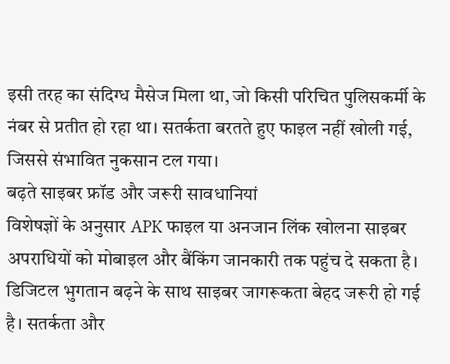इसी तरह का संदिग्ध मैसेज मिला था, जो किसी परिचित पुलिसकर्मी के नंबर से प्रतीत हो रहा था। सतर्कता बरतते हुए फाइल नहीं खोली गई, जिससे संभावित नुकसान टल गया।
बढ़ते साइबर फ्रॉड और जरूरी सावधानियां
विशेषज्ञों के अनुसार APK फाइल या अनजान लिंक खोलना साइबर अपराधियों को मोबाइल और बैंकिंग जानकारी तक पहुंच दे सकता है। डिजिटल भुगतान बढ़ने के साथ साइबर जागरूकता बेहद जरूरी हो गई है। सतर्कता और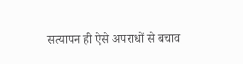सत्यापन ही ऐसे अपराधों से बचाव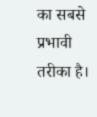का सबसे प्रभावी तरीका है।